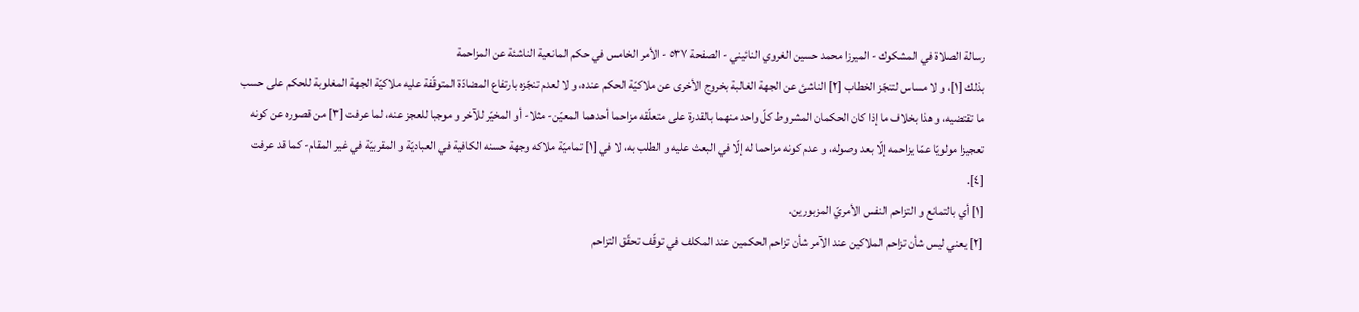رسالة الصلاة في المشكوك - الميرزا محمد حسين الغروي النائيني - الصفحة ٥٣٧ - الأمر الخامس في حكم المانعية الناشئة عن المزاحمة
بذلك [١]، و لا مساس لتنجّز الخطاب [٢] الناشئ عن الجهة الغالبة بخروج الأخرى عن ملاكيّة الحكم عنده، و لا لعدم تنجّزه بارتفاع المضادّة المتوقّفة عليه ملاكيّة الجهة المغلوبة للحكم على حسب ما تقتضيه، و هذا بخلاف ما إذا كان الحكمان المشروط كلّ واحد منهما بالقدرة على متعلّقه مزاحما أحدهما المعيّن- مثلا- أو المخيّر للآخر و موجبا للعجز عنه، لما عرفت [٣] من قصوره عن كونه تعجيزا مولويّا عمّا يزاحمه إلّا بعد وصوله، و عدم كونه مزاحما له إلّا في البعث عليه و الطلب به، لا في [١] تماميّة ملاكه وجهة حسنه الكافية في العباديّة و المقربيّة في غير المقام- كما قد عرفت [٤].
[١] أي بالتمانع و التزاحم النفس الأمريّ المزبورين.
[٢] يعني ليس شأن تزاحم الملاكين عند الآمر شأن تزاحم الحكمين عند المكلف في توقّف تحقّق التزاحم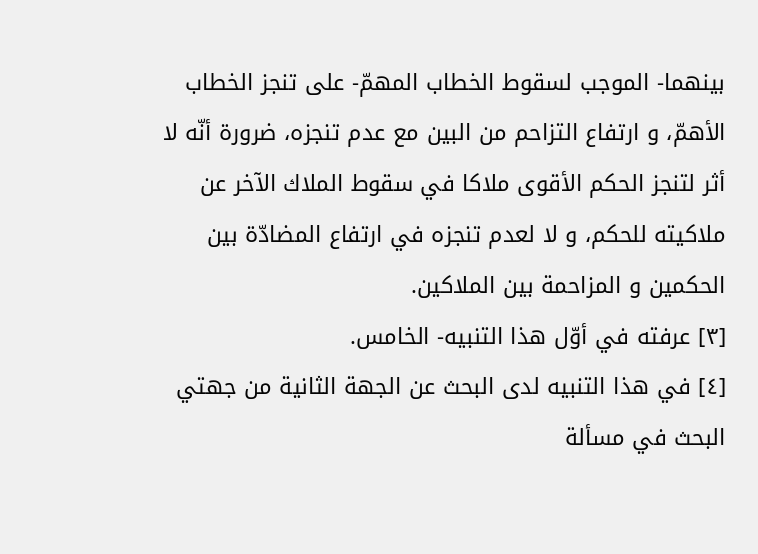بينهما- الموجب لسقوط الخطاب المهمّ- على تنجز الخطاب الأهمّ، و ارتفاع التزاحم من البين مع عدم تنجزه، ضرورة أنّه لا أثر لتنجز الحكم الأقوى ملاكا في سقوط الملاك الآخر عن ملاكيته للحكم، و لا لعدم تنجزه في ارتفاع المضادّة بين الحكمين و المزاحمة بين الملاكين.
[٣] عرفته في أوّل هذا التنبيه- الخامس.
[٤] في هذا التنبيه لدى البحث عن الجهة الثانية من جهتي البحث في مسألة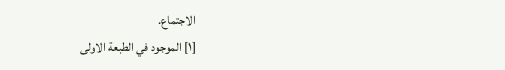الاجتماع.
[١] الموجود في الطبعة الاولى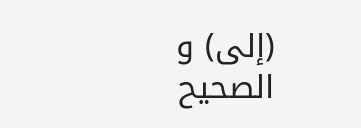(إلى) و الصحيح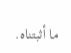ما أثبتناه.